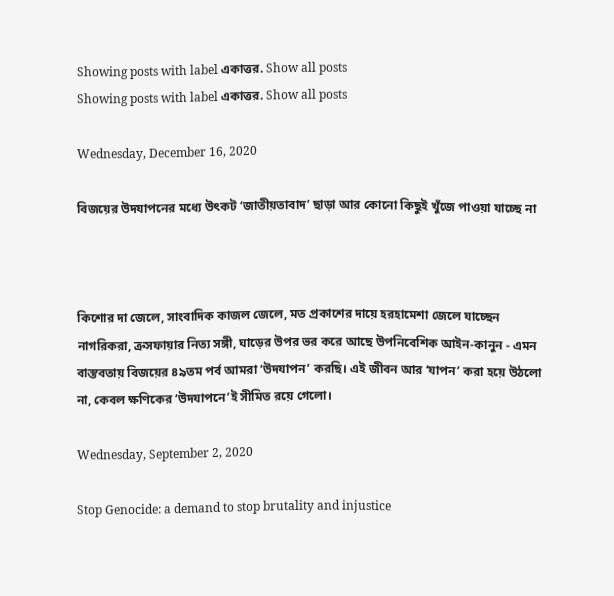Showing posts with label একাত্তর. Show all posts
Showing posts with label একাত্তর. Show all posts

Wednesday, December 16, 2020

বিজয়ের উদযাপনের মধ্যে উৎকট ‘জাতীয়তাবাদ’ ছাড়া আর কোনো কিছুই খুঁজে পাওয়া যাচ্ছে না



কিশোর দা জেলে, সাংবাদিক কাজল জেলে, মত প্রকাশের দায়ে হরহামেশা জেলে যাচ্ছেন নাগরিকরা, ক্রসফায়ার নিত্য সঙ্গী, ঘাড়ের উপর ভর করে আছে উপনিবেশিক আইন-কানুন - এমন বাস্তবতায় বিজয়ের ৪৯তম পর্ব আমরা ‘উদযাপন’ করছি। এই জীবন আর ‘যাপন’ করা হয়ে উঠলো না, কেবল ক্ষণিকের ‘উদযাপনে’ই সীমিত রয়ে গেলো।

Wednesday, September 2, 2020

Stop Genocide: a demand to stop brutality and injustice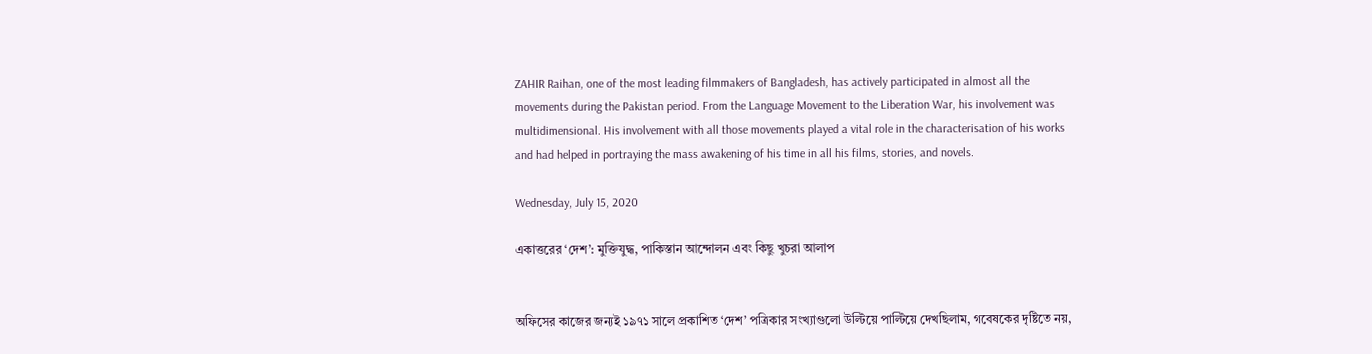ZAHIR Raihan, one of the most leading filmmakers of Bangladesh, has actively participated in almost all the movements during the Pakistan period. From the Language Movement to the Liberation War, his involvement was multidimensional. His involvement with all those movements played a vital role in the characterisation of his works and had helped in portraying the mass awakening of his time in all his films, stories, and novels.

Wednesday, July 15, 2020

একাত্তরের ‘দেশ’: মুক্তিযুদ্ধ, পাকিস্তান আন্দোলন এবং কিছু খুচরা আলাপ


অফিসের কাজের জন্যই ১৯৭১ সালে প্রকাশিত ‘দেশ’ পত্রিকার সংখ্যাগুলো উল্টিয়ে পাল্টিয়ে দেখছিলাম, গবেষকের দৃষ্টিতে নয়,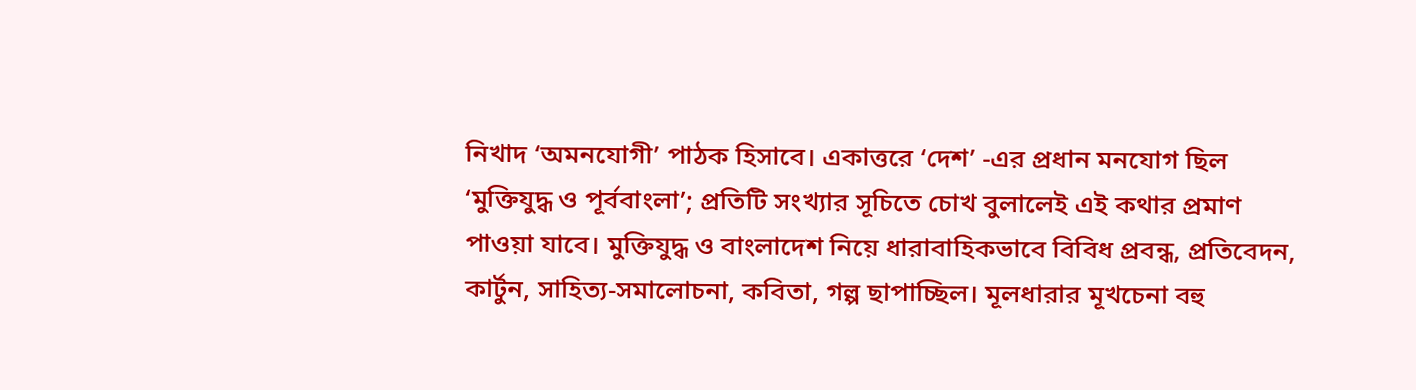নিখাদ ‘অমনযোগী’ পাঠক হিসাবে। একাত্তরে ‘দেশ’ -এর প্রধান মনযোগ ছিল ‘মুক্তিযুদ্ধ ও পূর্ববাংলা’; প্রতিটি সংখ্যার সূচিতে চোখ বুলালেই এই কথার প্রমাণ পাওয়া যাবে। মুক্তিযুদ্ধ ও বাংলাদেশ নিয়ে ধারাবাহিকভাবে বিবিধ প্রবন্ধ, প্রতিবেদন, কার্টুন, সাহিত্য-সমালোচনা, কবিতা, গল্প ছাপাচ্ছিল। মূলধারার মূখচেনা বহু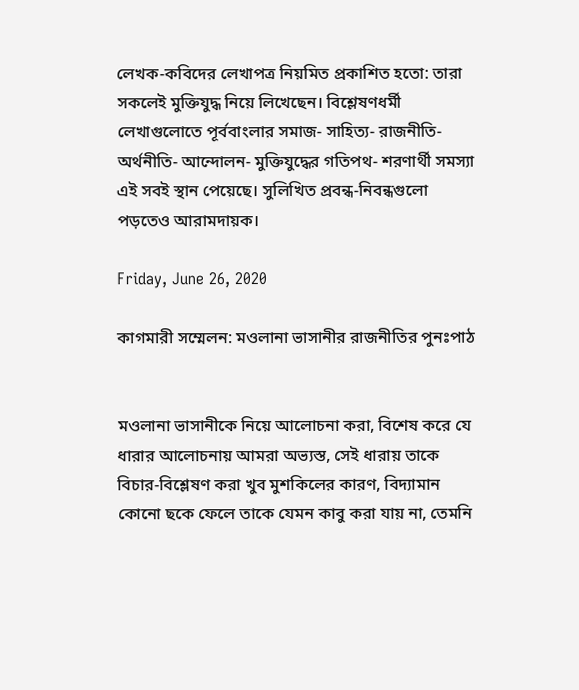লেখক-কবিদের লেখাপত্র নিয়মিত প্রকাশিত হতো: তারা সকলেই মুক্তিযুদ্ধ নিয়ে লিখেছেন। বিশ্লেষণধর্মী লেখাগুলোতে পূর্ববাংলার সমাজ- সাহিত্য- রাজনীতি- অর্থনীতি- আন্দোলন- মুক্তিযুদ্ধের গতিপথ- শরণার্থী সমস্যা এই সবই স্থান পেয়েছে। সুলিখিত প্রবন্ধ-নিবন্ধগুলো পড়তেও আরামদায়ক।

Friday, June 26, 2020

কাগমারী সম্মেলন: মওলানা ভাসানীর রাজনীতির পুনঃপাঠ


মওলানা ভাসানীকে নিয়ে আলোচনা করা, বিশেষ করে যে ধারার আলোচনায় আমরা অভ্যস্ত, সেই ধারায় তাকে বিচার-বিশ্লেষণ করা খুব মুশকিলের কারণ, বিদ্যামান কোনো ছকে ফেলে তাকে যেমন কাবু করা যায় না, তেমনি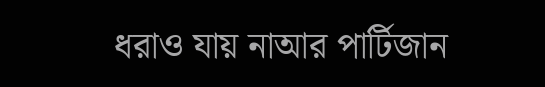ধরাও যায় নাআর পার্টিজান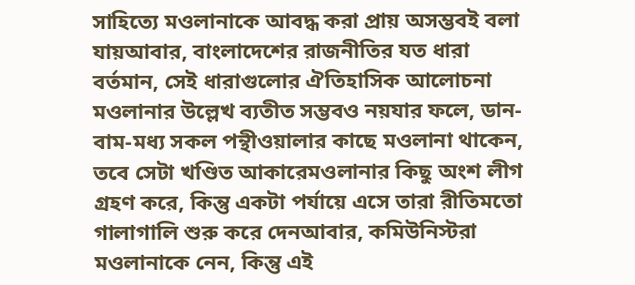সাহিত্যে মওলানাকে আবদ্ধ করা প্রায় অসম্ভবই বলা যায়আবার, বাংলাদেশের রাজনীতির যত ধারা বর্তমান, সেই ধারাগুলোর ঐতিহাসিক আলোচনা মওলানার উল্লেখ ব্যতীত সম্ভবও নয়যার ফলে, ডান-বাম-মধ্য সকল পন্থীওয়ালার কাছে মওলানা থাকেন, তবে সেটা খণ্ডিত আকারেমওলানার কিছু অংশ লীগ গ্রহণ করে, কিন্তু একটা পর্যায়ে এসে তারা রীতিমতো গালাগালি শুরু করে দেনআবার, কমিউনিস্টরা মওলানাকে নেন, কিন্তু এই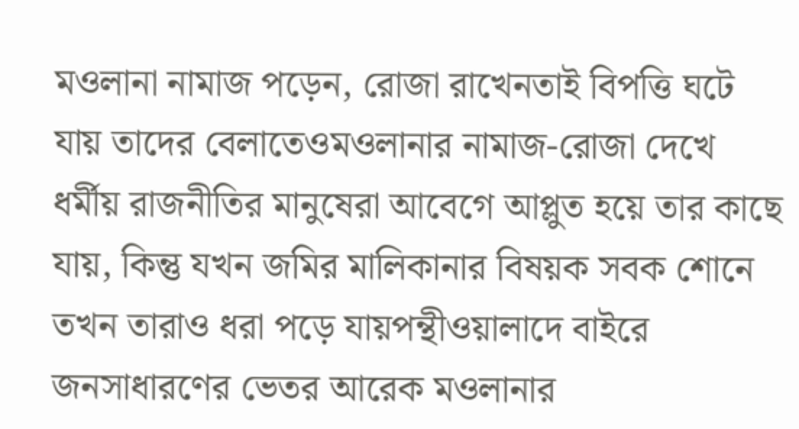মওলানা নামাজ পড়েন, রোজা রাখেনতাই বিপত্তি ঘটে যায় তাদের বেলাতেওমওলানার নামাজ-রোজা দেখে ধর্মীয় রাজনীতির মানুষেরা আবেগে আপ্লুত হয়ে তার কাছে যায়, কিন্তু যখন জমির মালিকানার বিষয়ক সবক শোনে তখন তারাও ধরা পড়ে যায়পন্থীওয়ালাদে বাইরে জনসাধারণের ভেতর আরেক মওলানার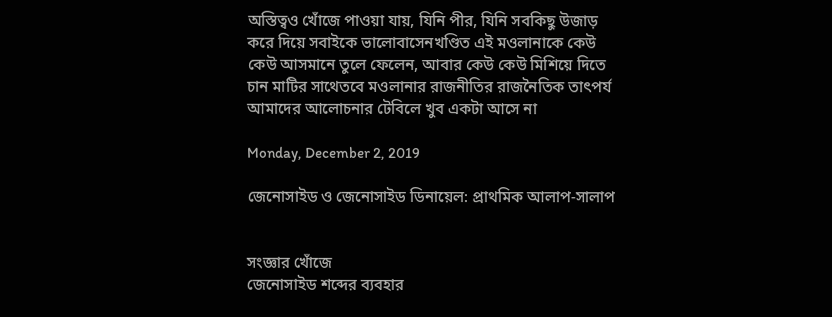অস্তিত্বও খোঁজে পাওয়া যায়, যিনি পীর, যিনি সবকিছু উজাড় করে দিয়ে সবাইকে ভালোবাসেনখণ্ডিত এই মওলানাকে কেউ কেউ আসমানে তুলে ফেলেন, আবার কেউ কেউ মিশিয়ে দিতে চান মাটির সাথেতবে মওলানার রাজনীতির রাজনৈতিক তাৎপর্য আমাদের আলোচনার টেবিলে খুব একটা আসে না

Monday, December 2, 2019

জেনোসাইড ও জেনোসাইড ডিনায়েল: প্রাথমিক আলাপ-সালাপ


সংজ্ঞার খোঁজে
জেনোসাইড শব্দের ব্যবহার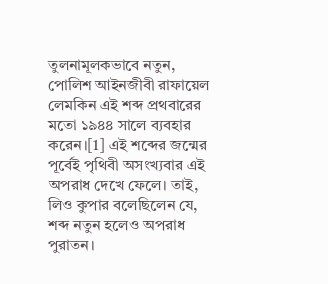তুলনামূলকভাবে নতুন, পোলিশ আইনজীবী রাফায়েল লেমকিন এই শব্দ প্রথবারের মতো ১৯৪৪ সালে ব্যবহার করেন।[1] এই শব্দের জন্মের পূর্বেই পৃথিবী অসংখ্যবার এই অপরাধ দেখে ফেলে। তাই, লিও কুপার বলেছিলেন যে, শব্দ নতুন হলেও অপরাধ পুরাতন।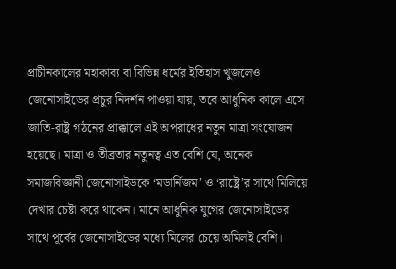প্রাচীনকালের মহাকাব্য বা বিভিন্ন ধর্মের ইতিহাস খুজলেও জেনোসাইডের প্রচুর নিদর্শন পাওয়া যায়, তবে আধুনিক কালে এসে জাতি-রাষ্ট্র গঠনের প্রাক্কালে এই অপরাধের নতুন মাত্রা সংযোজন হয়েছে। মাত্রা ও তীব্রতার নতুনত্ব এত বেশি যে, অনেক সমাজবিজ্ঞানী জেনোসাইডকে ‘মডার্নিজম’ ও ‘রাষ্ট্রে’র সাথে মিলিয়ে দেখার চেষ্টা করে থাকেন। মানে আধুনিক যুগের জেনোসাইডের সাথে পূর্বের জেনোসাইডের মধ্যে মিলের চেয়ে অমিলই বেশি।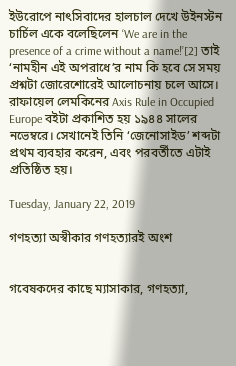ইউরোপে নাৎসিবাদের হালচাল দেখে উইনস্টন চার্চিল একে বলেছিলেন ‘We are in the presence of a crime without a name!’[2] তাই ‘নামহীন এই অপরাধে’র নাম কি হবে সে সময় প্রশ্নটা জোরেশোরেই আলোচনায় চলে আসে। রাফায়েল লেমকিনের Axis Rule in Occupied Europe বইটা প্রকাশিত হয় ১৯৪৪ সালের নভেম্বরে। সেখানেই তিনি ‘জেনোসাইড’ শব্দটা প্রথম ব্যবহার করেন, এবং পরবর্তীতে এটাই প্রতিষ্ঠিত হয়।

Tuesday, January 22, 2019

গণহত্যা অস্বীকার গণহত্যারই অংশ


গবেষকদের কাছে ম্যাসাকার, গণহত্যা,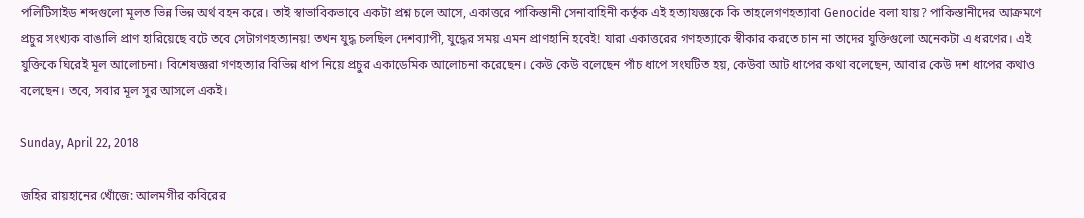পলিটিসাইড শব্দগুলো মূলত ভিন্ন ভিন্ন অর্থ বহন করে। তাই স্বাভাবিকভাবে একটা প্রশ্ন চলে আসে, একাত্তরে পাকিস্তানী সেনাবাহিনী কর্তৃক এই হত্যাযজ্ঞকে কি তাহলেগণহত্যাবা Genocide বলা যায়? পাকিস্তানীদের আক্রমণে প্রচুর সংখ্যক বাঙালি প্রাণ হারিয়েছে বটে তবে সেটাগণহত্যানয়! তখন যুদ্ধ চলছিল দেশব্যাপী, যুদ্ধের সময় এমন প্রাণহানি হবেই! যারা একাত্তরের গণহত্যাকে স্বীকার করতে চান না তাদের যুক্তিগুলো অনেকটা এ ধরণের। এই যুক্তিকে ঘিরেই মূল আলোচনা। বিশেষজ্ঞরা গণহত্যার বিভিন্ন ধাপ নিয়ে প্রচুর একাডেমিক আলোচনা করেছেন। কেউ কেউ বলেছেন পাঁচ ধাপে সংঘটিত হয়, কেউবা আট ধাপের কথা বলেছেন, আবার কেউ দশ ধাপের কথাও বলেছেন। তবে, সবার মূল সুর আসলে একই।

Sunday, April 22, 2018

জহির রায়হানের খোঁজে: আলমগীর কবিরের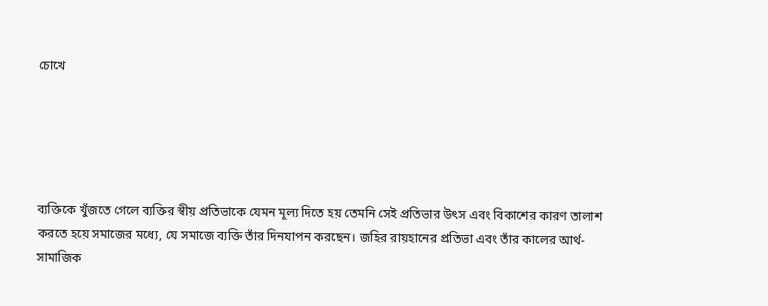চোখে





ব্যক্তিকে খুঁজতে গেলে ব্যক্তির স্বীয় প্রতিভাকে যেমন মূল্য দিতে হয় তেমনি সেই প্রতিভার উৎস এবং বিকাশের কারণ তালাশ করতে হয়ে সমাজের মধ্যে, যে সমাজে ব্যক্তি তাঁর দিনযাপন করছেন। জহির রায়হানের প্রতিভা এবং তাঁর কালের আর্থ-সামাজিক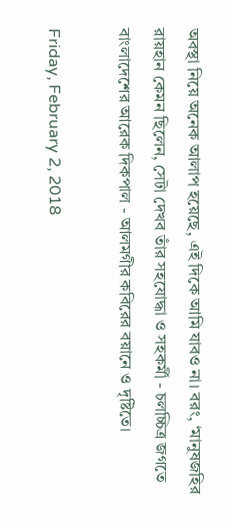অবস্থা নিয়ে অনেক আলাপ হয়েছে, এই দিকে আমি যাবও না। বরং, ‘মানুষজহির রায়হান কেমন ছিলেন, সেটা দেখব তাঁর সহযোদ্ধা ও সহকর্মী - চলচ্চিত্র জগতে বাংলাদেশের আরেক দিকপাল - আলমগীর কবিরের বয়ানে ও দৃষ্টিতে।

Friday, February 2, 2018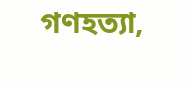গণহত্যা,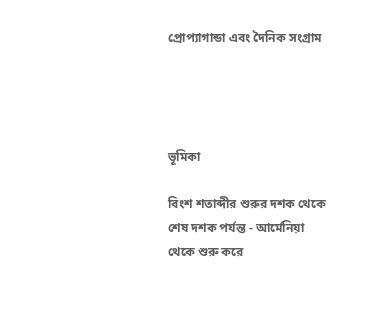প্রোপ্যাগান্ডা এবং দৈনিক সংগ্রাম




ভূমিকা

বিংশ শতাব্দীর শুরুর দশক থেকে শেষ দশক পর্যন্ত - আর্মেনিয়া থেকে শুরু করে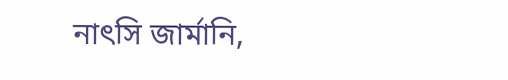নাৎসি জার্মানি,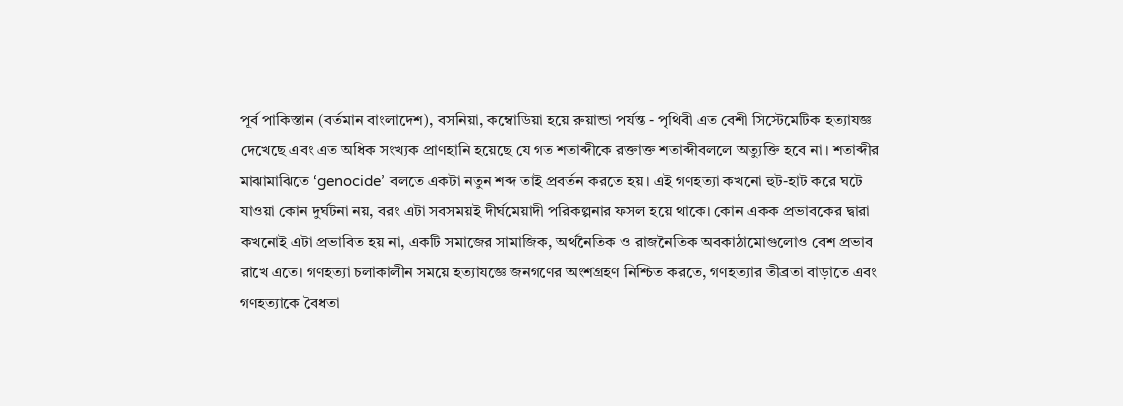পূর্ব পাকিস্তান (বর্তমান বাংলাদেশ), বসনিয়া, কম্বোডিয়া হয়ে রুয়ান্ডা পর্যন্ত - পৃথিবী এত বেশী সিস্টেমেটিক হত্যাযজ্ঞ দেখেছে এবং এত অধিক সংখ্যক প্রাণহানি হয়েছে যে গত শতাব্দীকে রক্তাক্ত শতাব্দীবললে অত্যুক্তি হবে না। শতাব্দীর মাঝামাঝিতে ‘genocide’ বলতে একটা নতুন শব্দ তাই প্রবর্তন করতে হয়। এই গণহত্যা কখনো হুট-হাট করে ঘটে যাওয়া কোন দুর্ঘটনা নয়, বরং এটা সবসময়ই দীর্ঘমেয়াদী পরিকল্পনার ফসল হয়ে থাকে। কোন একক প্রভাবকের দ্বারা কখনোই এটা প্রভাবিত হয় না, একটি সমাজের সামাজিক, অর্থনৈতিক ও রাজনৈতিক অবকাঠামোগুলোও বেশ প্রভাব রাখে এতে। গণহত্যা চলাকালীন সময়ে হত্যাযজ্ঞে জনগণের অংশগ্রহণ নিশ্চিত করতে, গণহত্যার তীব্রতা বাড়াতে এবং গণহত্যাকে বৈধতা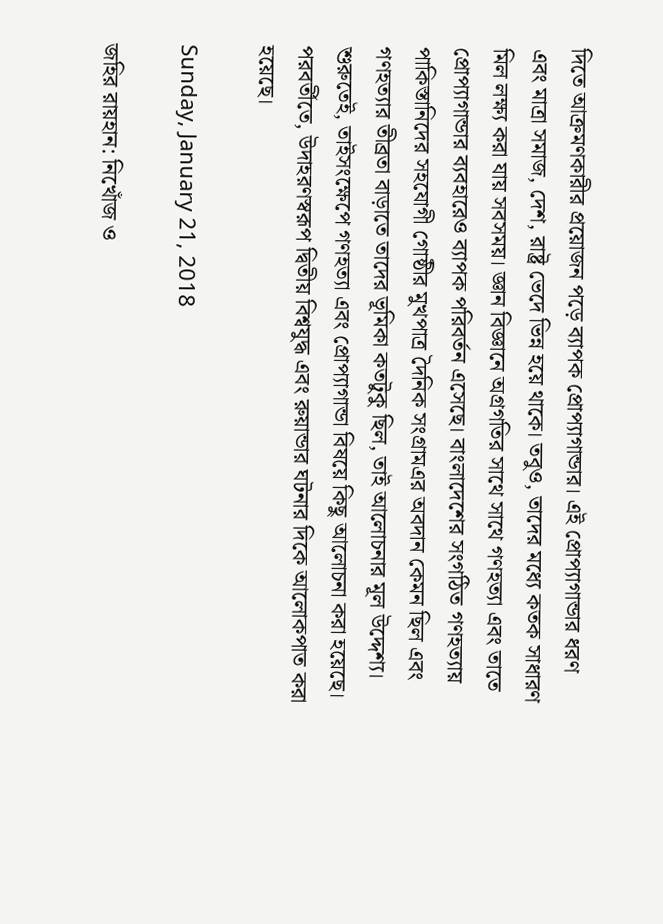দিতে আক্রমণকারীর প্রয়োজন পড়ে ব্যাপক প্রোপ্যাগান্ডার। এই প্রোপ্যাগান্ডার ধরণ এবং মাত্রা সমাজ, দেশ, রাষ্ট্র ভেদে ভিন্ন হয়ে থাকে। তবুও, তাদের মধ্যে কতক সাধারণ মিল লক্ষ্য করা যায় সবসময়। জ্ঞান বিজ্ঞানে অগ্রগতির সাথে সাথে গণহত্যা এবং তাতে প্রোপ্যাগান্ডার ব্যবহারেও ব্যাপক পরিবর্তন এসেছে। বাংলাদেশের সংগঠিত গণহত্যায় পাকিস্তানিদের সহযোগী গোষ্ঠীর মুখপাত্র দৈনিক সংগ্রামএর অবদান কেমন ছিল এবং গণহত্যার তীব্রতা বাড়াতে তাদের ভূমিকা কতটুকু ছিল, তাই আলোচনার মূল উদ্দেশ্য। শুরুতেই, তাইসংক্ষেপে গণহত্যা এবং প্রোপ্যাগান্ডা বিষয়ে কিছু আলোচনা করা হয়েছে। পরবর্তীতে, উদাহরণস্বরূপ দ্বিতীয় বিশ্বযুদ্ধ এবং রুয়ান্ডার ঘটনার দিকে আলোকপাত করা হয়েছে।

Sunday, January 21, 2018

জহির রায়হান: নিখোঁজ ও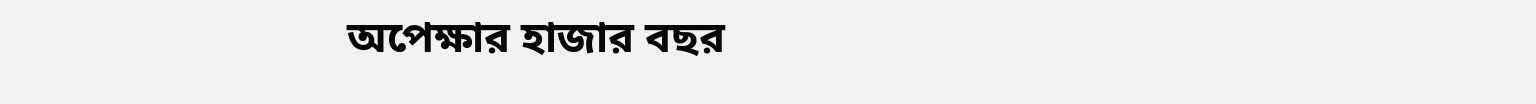অপেক্ষার হাজার বছর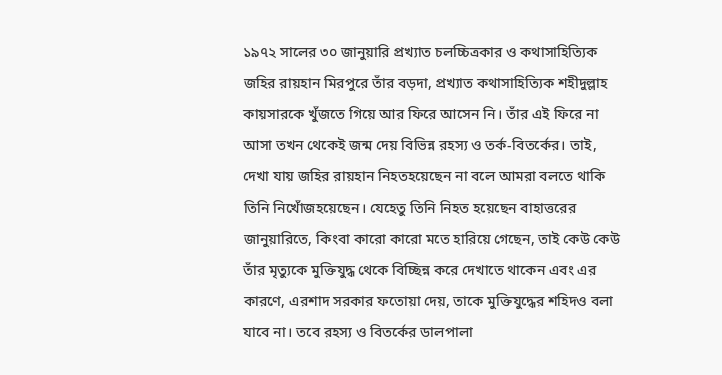১৯৭২ সালের ৩০ জানুয়ারি প্রখ্যাত চলচ্চিত্রকার ও কথাসাহিত্যিক জহির রায়হান মিরপুরে তাঁর বড়দা, প্রখ্যাত কথাসাহিত্যিক শহীদুল্লাহ কায়সারকে খুঁজতে গিয়ে আর ফিরে আসেন নি। তাঁর এই ফিরে না আসা তখন থেকেই জন্ম দেয় বিভিন্ন রহস্য ও তর্ক-বিতর্কের। তাই, দেখা যায় জহির রায়হান নিহতহয়েছেন না বলে আমরা বলতে থাকি তিনি নিখোঁজহয়েছেন। যেহেতু তিনি নিহত হয়েছেন বাহাত্তরের জানুয়ারিতে, কিংবা কারো কারো মতে হারিয়ে গেছেন, তাই কেউ কেউ তাঁর মৃত্যুকে মুক্তিযুদ্ধ থেকে বিচ্ছিন্ন করে দেখাতে থাকেন এবং এর কারণে, এরশাদ সরকার ফতোয়া দেয়, তাকে মুক্তিযুদ্ধের শহিদও বলা যাবে না। তবে রহস্য ও বিতর্কের ডালপালা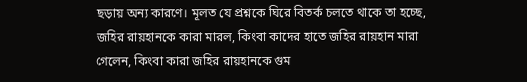ছড়ায় অন্য কারণে। মূলত যে প্রশ্নকে ঘিরে বিতর্ক চলতে থাকে তা হচ্ছে, জহির রায়হানকে কারা মারল, কিংবা কাদের হাতে জহির রায়হান মারা গেলেন, কিংবা কারা জহির রায়হানকে গুম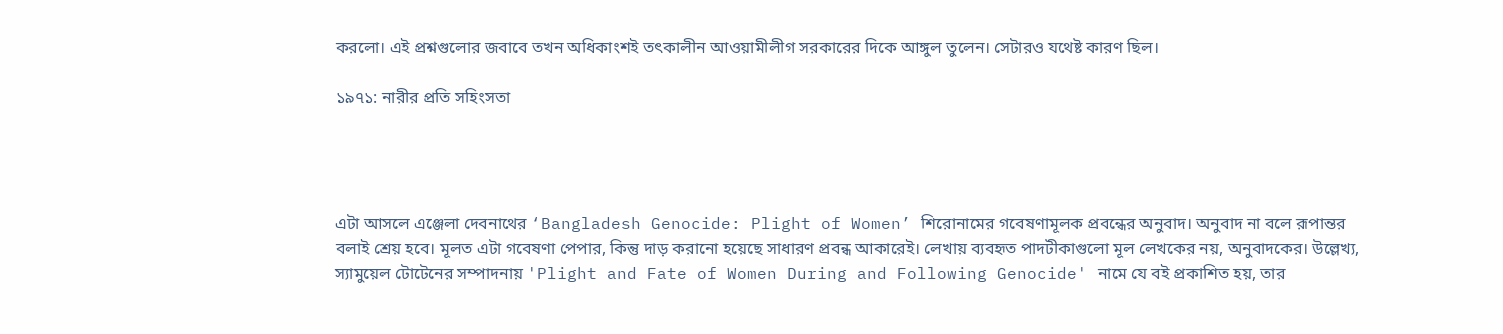করলো। এই প্রশ্নগুলোর জবাবে তখন অধিকাংশই তৎকালীন আওয়ামীলীগ সরকারের দিকে আঙ্গুল তুলেন। সেটারও যথেষ্ট কারণ ছিল।

১৯৭১: নারীর প্রতি সহিংসতা




এটা আসলে এঞ্জেলা দেবনাথের ‘Bangladesh Genocide: Plight of Women’ শিরোনামের গবেষণামূলক প্রবন্ধের অনুবাদ। অনুবাদ না বলে রূপান্তর  বলাই শ্রেয় হবে। মূলত এটা গবেষণা পেপার, কিন্তু দাড় করানো হয়েছে সাধারণ প্রবন্ধ আকারেই। লেখায় ব্যবহৃত পাদটীকাগুলো মূল লেখকের নয়, অনুবাদকের। উল্লেখ্য, স্যামুয়েল টোটেনের সম্পাদনায় 'Plight and Fate of Women During and Following Genocide' নামে যে বই প্রকাশিত হয়, তার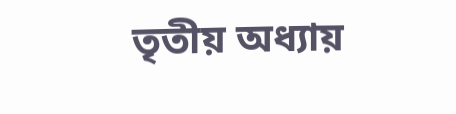তৃতীয় অধ্যায়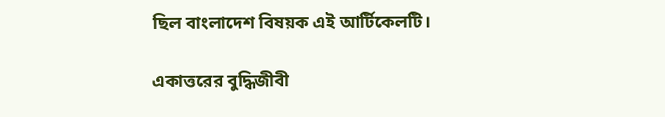ছিল বাংলাদেশ বিষয়ক এই আর্টিকেলটি।

একাত্তরের বুদ্ধিজীবী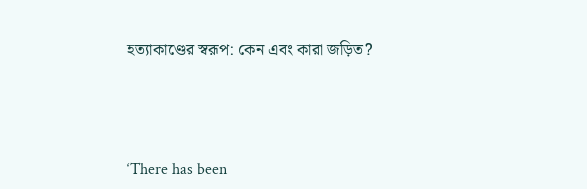হত্যাকাণ্ডের স্বরূপ: কেন এবং কারা জড়িত?




‘There has been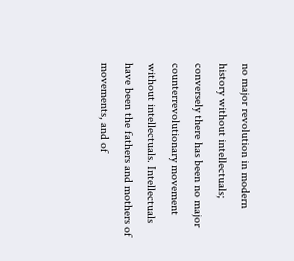no major revolution in modern history without intellectuals; conversely there has been no major counterrevolutionary movement without intellectuals. Intellectuals have been the fathers and mothers of movements, and of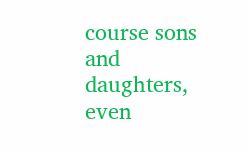course sons and daughters, even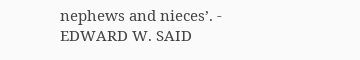nephews and nieces’. - EDWARD W. SAID